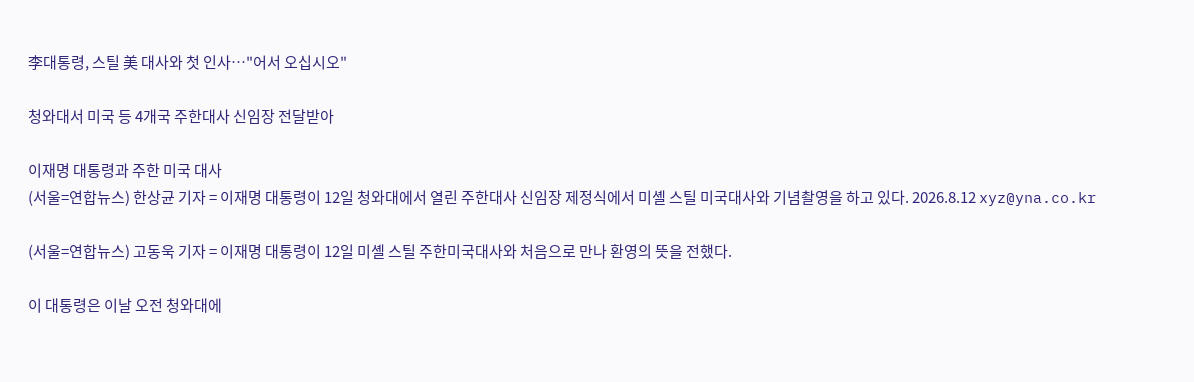李대통령, 스틸 美 대사와 첫 인사…"어서 오십시오"

청와대서 미국 등 4개국 주한대사 신임장 전달받아

이재명 대통령과 주한 미국 대사
(서울=연합뉴스) 한상균 기자 = 이재명 대통령이 12일 청와대에서 열린 주한대사 신임장 제정식에서 미셸 스틸 미국대사와 기념촬영을 하고 있다. 2026.8.12 xyz@yna.co.kr

(서울=연합뉴스) 고동욱 기자 = 이재명 대통령이 12일 미셸 스틸 주한미국대사와 처음으로 만나 환영의 뜻을 전했다.

이 대통령은 이날 오전 청와대에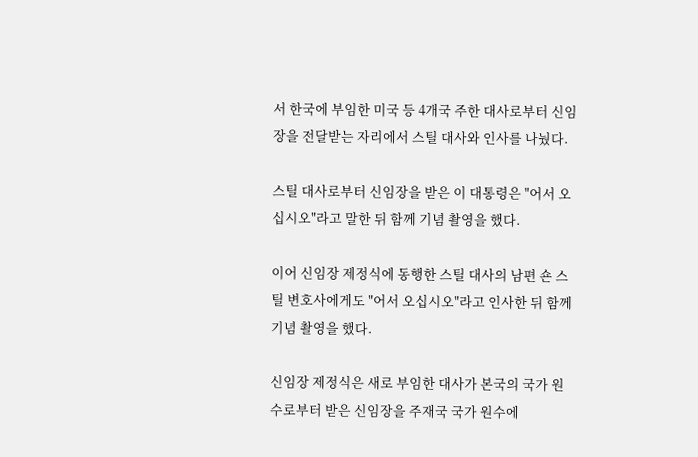서 한국에 부임한 미국 등 4개국 주한 대사로부터 신임장을 전달받는 자리에서 스틸 대사와 인사를 나눴다.

스틸 대사로부터 신임장을 받은 이 대통령은 "어서 오십시오"라고 말한 뒤 함께 기념 촬영을 했다.

이어 신임장 제정식에 동행한 스틸 대사의 남편 숀 스틸 변호사에게도 "어서 오십시오"라고 인사한 뒤 함께 기념 촬영을 했다.

신임장 제정식은 새로 부임한 대사가 본국의 국가 원수로부터 받은 신임장을 주재국 국가 원수에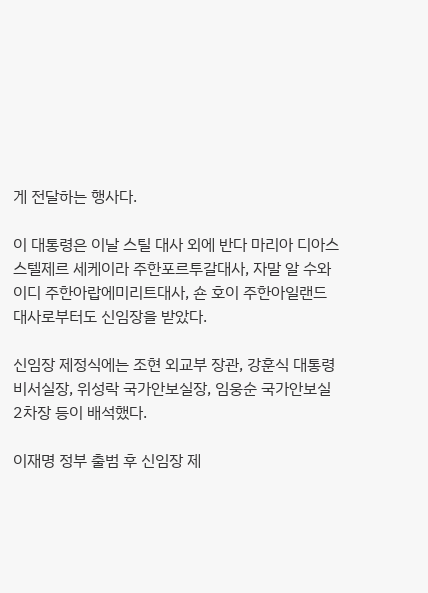게 전달하는 행사다.

이 대통령은 이날 스틸 대사 외에 반다 마리아 디아스 스텔제르 세케이라 주한포르투갈대사, 자말 알 수와이디 주한아랍에미리트대사, 숀 호이 주한아일랜드대사로부터도 신임장을 받았다.

신임장 제정식에는 조현 외교부 장관, 강훈식 대통령 비서실장, 위성락 국가안보실장, 임웅순 국가안보실 2차장 등이 배석했다.

이재명 정부 출범 후 신임장 제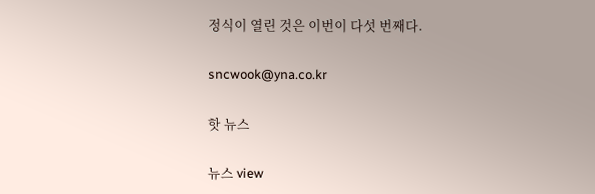정식이 열린 것은 이번이 다섯 번째다.

sncwook@yna.co.kr

핫 뉴스

뉴스 view